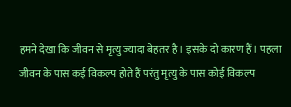हमने देखा कि जीवन से मृत्यु ज्यादा बेहतर है। इसके दो कारण हैं। पहला जीवन के पास कई विकल्प होते हैं परंतु मृत्यु के पास कोई विकल्प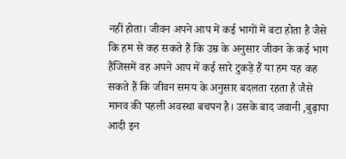नहीं होता। जीवन अपने आप में कई भागों में बटा होता है जैसे कि हम से कह सकते हैं कि उम्र के अनुसार जीवन के कई भाग हैंजिसमें वह अपने आप में कई सारे टुकड़े हैं या हम यह कह सकते हैं कि जीवन समय के अनुसार बदलता रहता है जैसे मानव की पहली अवस्था बचपन है। उसके बाद जवानी ,बुढ़ापा आदी इन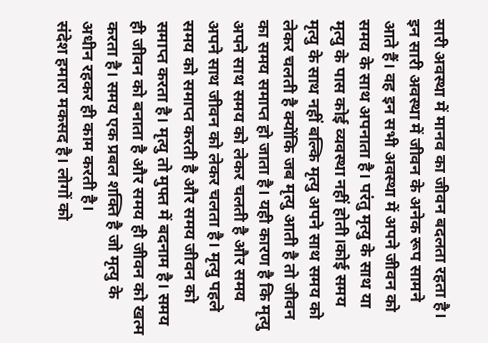सारी अवस्था में मानव का जीवन बदलता रहता है। इन सारी अवस्था में जीवन के अनेक रूप सामने आते हैं। वह इन सभी अवस्था में अपने जीवन को समय के साथ अपनाता है। परंतु मृत्यु के साथ या मृत्यु के पास कोई व्यवस्था नहीं होती।कोई समय मृत्यु के साथ नहीं बल्कि मृत्यु अपने साथ समय को लेकर चलती है क्योंकि जब मृत्यु आती है तो जीवन का समय समाप्त हो जाता है। यही कारण है कि मृत्यु अपने साथ समय को लेकर चलती है और समय अपने साथ जीवन को लेकर चलता है। मृत्यु पहले समय को समाप्त करती है और समय जीवन को समाप्त करता है। मृत्यु तो मुफ्त में बदनाम है। समय ही जीवन को बनाता है और समय ही जीवन को खत्म करता है। समय एक प्रबल शक्ति है जो मृत्यु के अधीन रहकर ही काम करती है।
संदेश हमारा मकसद है। लोगों को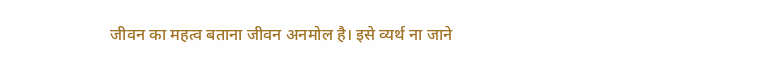जीवन का महत्व बताना जीवन अनमोल है। इसे व्यर्थ ना जाने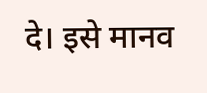दे। इसे मानव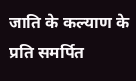जाति के कल्याण के प्रति समर्पित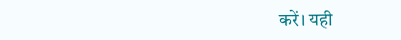करें। यही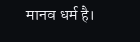मानव धर्म है।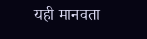यही मानवता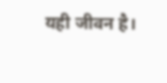यही जीवन है।